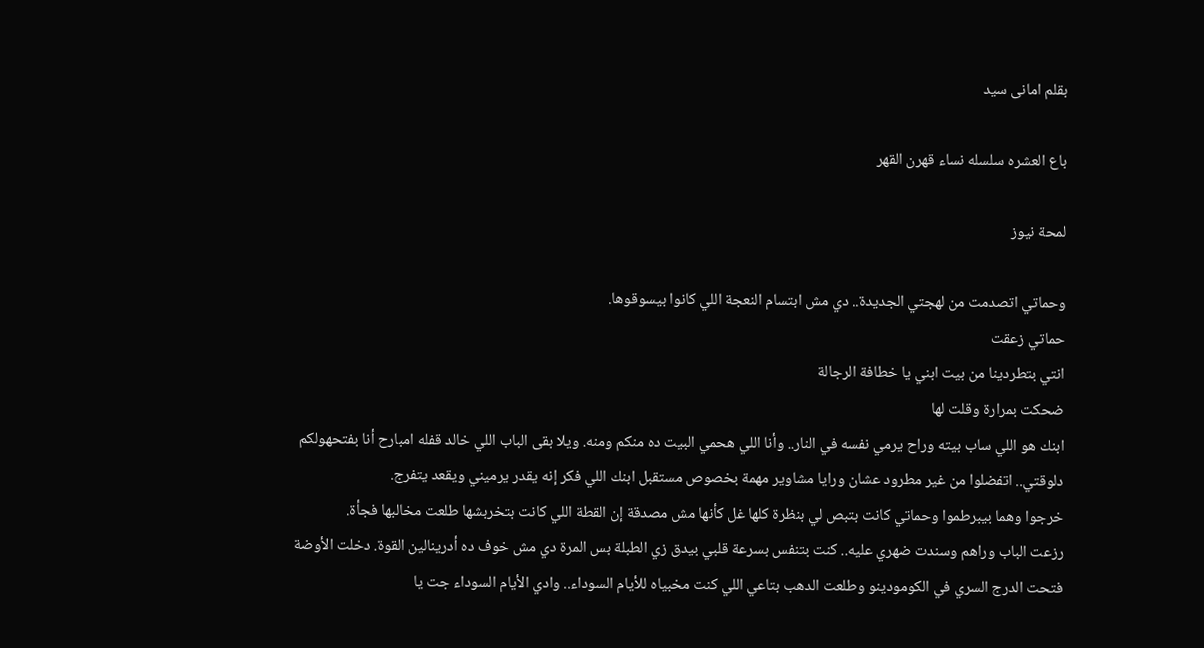بقلم امانى سيد

باع العشره سلسله نساء قهرن القهر

لمحة نيوز

وحماتي اتصدمت من لهجتي الجديدة.. دي مش ابتسام النعجة اللي كانوا بيسوقوها.
حماتي زعقت
انتي بتطردينا من بيت ابني يا خطافة الرجالة
ضحكت بمرارة وقلت لها
ابنك هو اللي ساب بيته وراح يرمي نفسه في النار.. وأنا اللي هحمي البيت ده منكم ومنه. ويلا بقى الباب اللي خالد قفله امبارح أنا بفتحهولكم دلوقتي.. اتفضلوا من غير مطرود عشان ورايا مشاوير مهمة بخصوص مستقبل ابنك اللي فكر إنه يقدر يرميني ويقعد يتفرج.
خرجوا وهما بيبرطموا وحماتي كانت بتبص لي بنظرة كلها غل كأنها مش مصدقة إن القطة اللي كانت بتخربشها طلعت مخالبها فجأة.
رزعت الباب وراهم وسندت ضهري عليه.. كنت بتنفس بسرعة قلبي بيدق زي الطبلة بس المرة دي مش خوف ده أدرينالين القوة. دخلت الأوضة فتحت الدرج السري في الكومودينو وطلعت الدهب بتاعي اللي كنت مخبياه للأيام السوداء.. وادي الأيام السوداء جت يا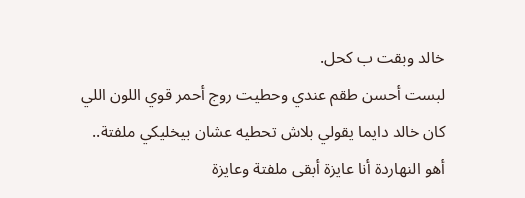خالد وبقت ب كحل.
لبست أحسن طقم عندي وحطيت روج أحمر قوي اللون اللي كان خالد دايما يقولي بلاش تحطيه عشان بيخليكي ملفتة.. أهو النهاردة أنا عايزة أبقى ملفتة وعايزة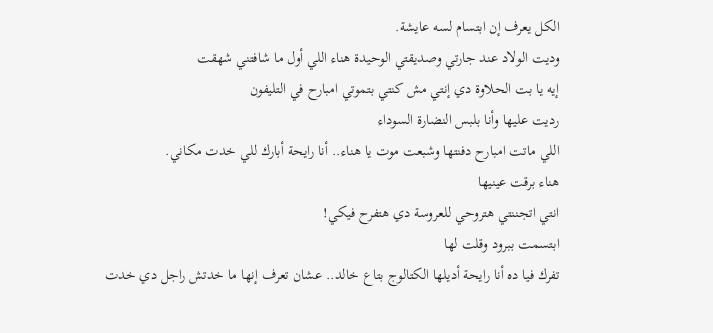الكل يعرف إن ابتسام لسه عايشة.
وديت الولاد عند جارتي وصديقتي الوحيدة هناء اللي أول ما شافتني شهقت
إيه يا بت الحلاوة دي إنتي مش كنتي بتموتي امبارح في التليفون
رديت عليها وأنا بلبس النضارة السوداء
اللي ماتت امبارح دفنتها وشبعت موت يا هناء.. أنا رايحة أبارك للي خدت مكاني.
هناء برقت عينيها
انتي اتجننتي هتروحي للعروسة دي هتفرح فيكي!
ابتسمت ببرود وقلت لها
تفرك فيا ده أنا رايحة أديلها الكتالوج بتاع خالد.. عشان تعرف إنها ما خدتش راجل دي خدت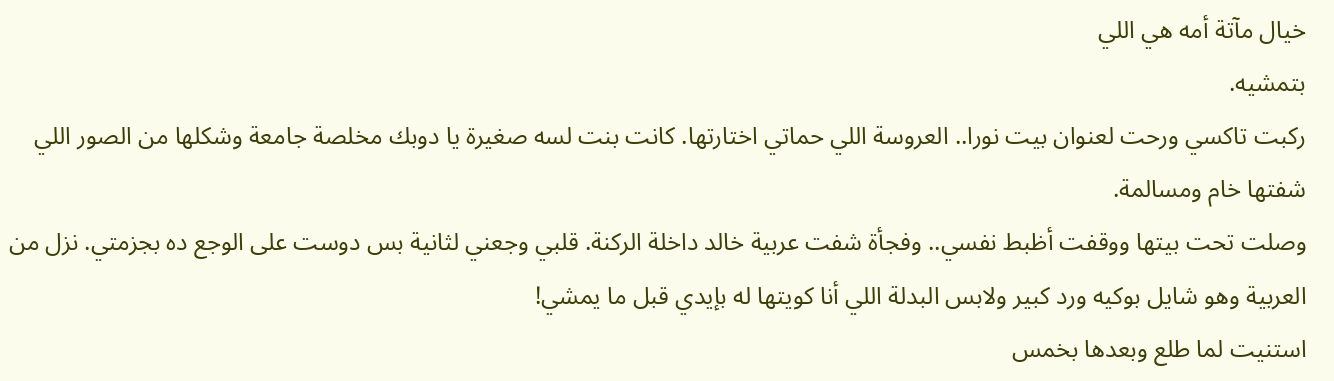خيال مآتة أمه هي اللي
بتمشيه.
ركبت تاكسي ورحت لعنوان بيت نورا.. العروسة اللي حماتي اختارتها. كانت بنت لسه صغيرة يا دوبك مخلصة جامعة وشكلها من الصور اللي شفتها خام ومسالمة.
وصلت تحت بيتها ووقفت أظبط نفسي.. وفجأة شفت عربية خالد داخلة الركنة. قلبي وجعني لثانية بس دوست على الوجع ده بجزمتي. نزل من العربية وهو شايل بوكيه ورد كبير ولابس البدلة اللي أنا كويتها له بإيدي قبل ما يمشي!
استنيت لما طلع وبعدها بخمس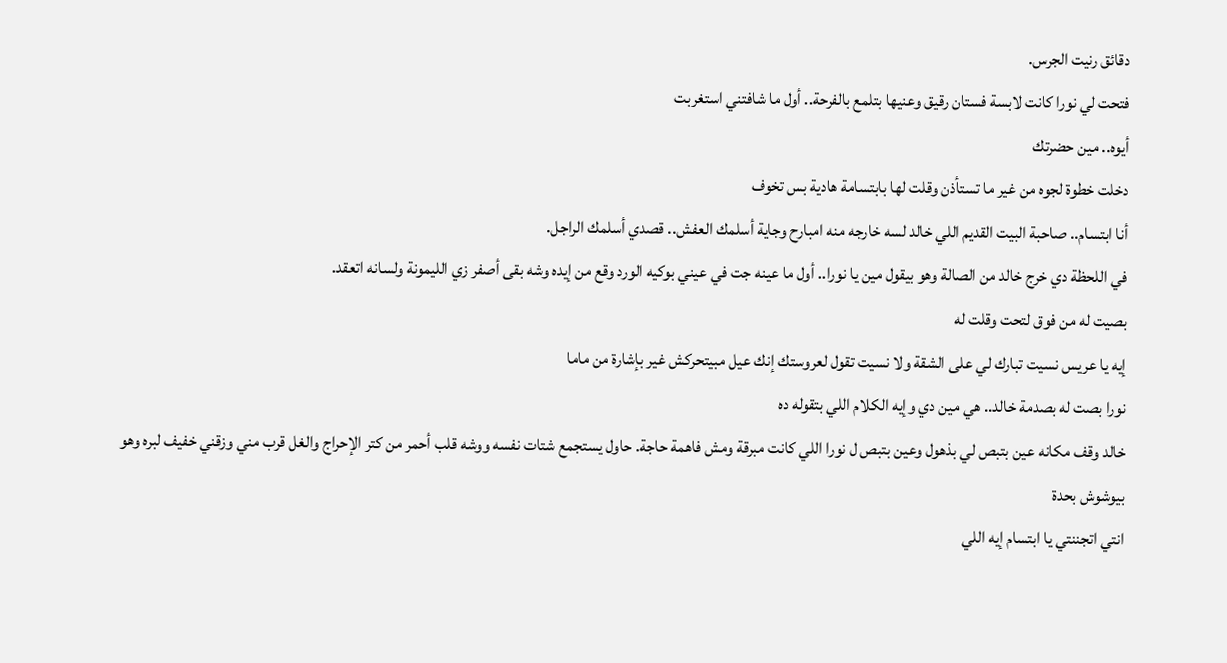دقائق رنيت الجرس.
فتحت لي نورا كانت لابسة فستان رقيق وعنيها بتلمع بالفرحة.. أول ما شافتني استغربت
أيوه.. مين حضرتك
دخلت خطوة لجوه من غير ما تستأذن وقلت لها بابتسامة هادية بس تخوف
أنا ابتسام.. صاحبة البيت القديم اللي خالد لسه خارجه منه امبارح وجاية أسلمك العفش.. قصدي أسلمك الراجل.
في اللحظة دي خرج خالد من الصالة وهو بيقول مين يا نورا.. أول ما عينه جت في عيني بوكيه الورد وقع من إيده وشه بقى أصفر زي الليمونة ولسانه اتعقد.
بصيت له من فوق لتحت وقلت له
إيه يا عريس نسيت تبارك لي على الشقة ولا نسيت تقول لعروستك إنك عيل مبيتحركش غير بإشارة من ماما
نورا بصت له بصدمة خالد.. هي مين دي وإيه الكلام اللي بتقوله ده
خالد وقف مكانه عين بتبص لي بذهول وعين بتبص ل نورا اللي كانت مبرقة ومش فاهمة حاجة. حاول يستجمع شتات نفسه ووشه قلب أحمر من كتر الإحراج والغل قرب مني وزقني خفيف لبره وهو بيوشوش بحدة
انتي اتجننتي يا ابتسام إيه اللي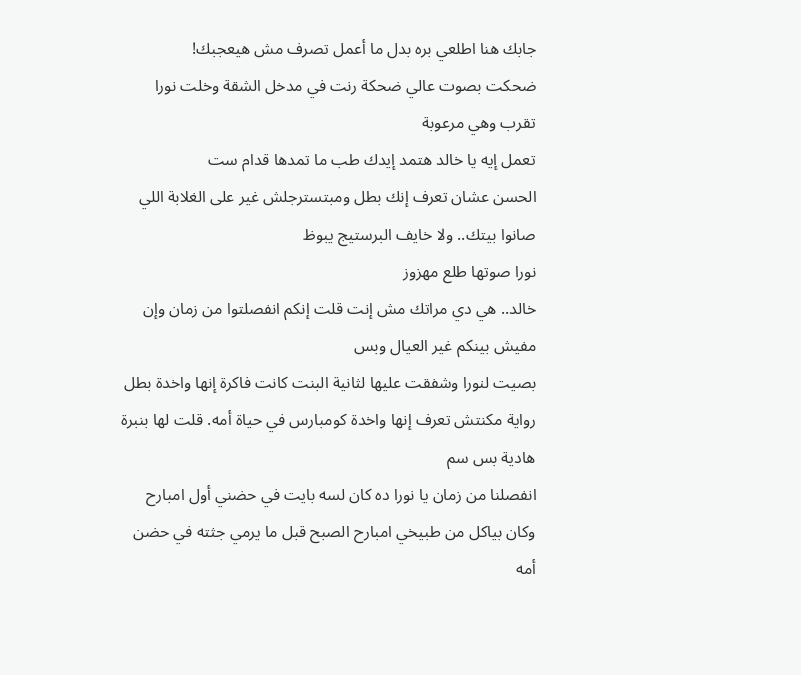جابك هنا اطلعي بره بدل ما أعمل تصرف مش هيعجبك!
ضحكت بصوت عالي ضحكة رنت في مدخل الشقة وخلت نورا تقرب وهي مرعوبة
تعمل إيه يا خالد هتمد إيدك طب ما تمدها قدام ست
الحسن عشان تعرف إنك بطل ومبتسترجلش غير على الغلابة اللي صانوا بيتك.. ولا خايف البرستيج يبوظ
نورا صوتها طلع مهزوز
خالد.. هي دي مراتك مش إنت قلت إنكم انفصلتوا من زمان وإن مفيش بينكم غير العيال وبس
بصيت لنورا وشفقت عليها لثانية البنت كانت فاكرة إنها واخدة بطل رواية مكنتش تعرف إنها واخدة كومبارس في حياة أمه. قلت لها بنبرة هادية بس سم
انفصلنا من زمان يا نورا ده كان لسه بايت في حضني أول امبارح وكان بياكل من طبيخي امبارح الصبح قبل ما يرمي جثته في حضن أمه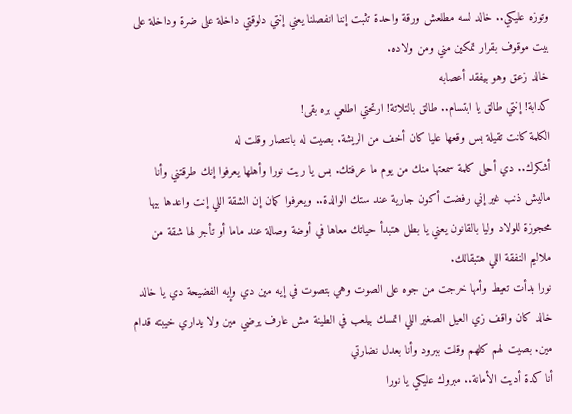وتوزه عليكي.. خالد لسه مطلعش ورقة واحدة تثبت إننا انفصلنا يعني إنتي دلوقتي داخلة على ضرة وداخلة على بيت موقوف بقرار تمكين مني ومن ولاده.
خالد زعق وهو بيفقد أعصابه
كدابة! إنتي طالق يا ابتسام.. طالق بالتلاتة! ارتحتي اطلعي بره بقى!
الكلمة كانت تقيلة بس وقعها عليا كان أخف من الريشة. بصيت له بانتصار وقلت له
أشكرك.. دي أحلى كلمة سمعتها منك من يوم ما عرفتك. بس يا ريت نورا وأهلها يعرفوا إنك طرقتني وأنا ماليش ذنب غير إني رفضت أكون جارية عند ستك الوالدة.. ويعرفوا كمان إن الشقة اللي إنت واعدها بيها محجوزة للولاد وليا بالقانون يعني يا بطل هتبدأ حياتك معاها في أوضة وصالة عند ماما أو تأجر لها شقة من ملاليم النفقة اللي هتبقالك.
نورا بدأت تعيط وأمها خرجت من جوه على الصوت وهي بتصوت في إيه مين دي وإيه الفضيحة دي يا خالد
خالد كان واقف زي العيل الصغير اللي اتمسك بيلعب في الطينة مش عارف يرضي مين ولا يداري خيبته قدام مين. بصيت لهم كلهم وقلت ببرود وأنا بعدل نضارتي
أنا كدة أديت الأمانة.. مبروك عليكي يا نورا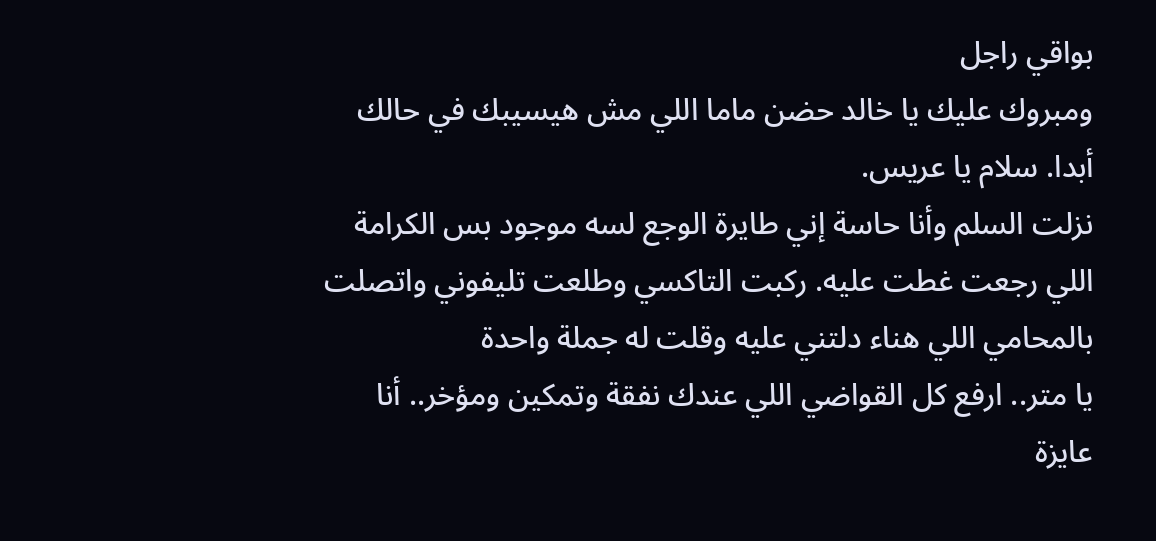بواقي راجل
ومبروك عليك يا خالد حضن ماما اللي مش هيسيبك في حالك أبدا. سلام يا عريس.
نزلت السلم وأنا حاسة إني طايرة الوجع لسه موجود بس الكرامة اللي رجعت غطت عليه. ركبت التاكسي وطلعت تليفوني واتصلت بالمحامي اللي هناء دلتني عليه وقلت له جملة واحدة
يا متر.. ارفع كل القواضي اللي عندك نفقة وتمكين ومؤخر.. أنا عايزة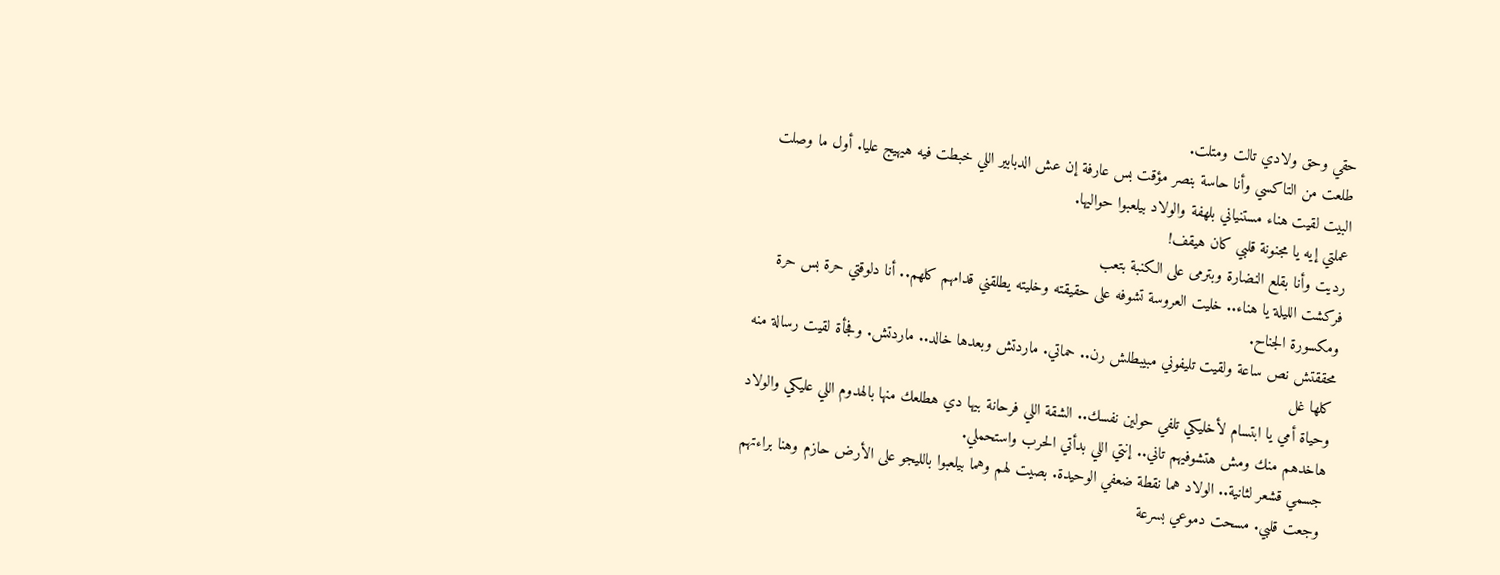حقي وحق ولادي تالت ومتلت.
طلعت من التاكسي وأنا حاسة بنصر مؤقت بس عارفة إن عش الدبابير اللي خبطت فيه هيهيج عليا. أول ما وصلت البيت لقيت هناء مستنياني بلهفة والولاد بيلعبوا حواليها.
عملتي إيه يا مجنونة قلبي كان هيقف!
رديت وأنا بقلع النضارة وبترمى على الكنبة بتعب
فركشت الليلة يا هناء.. خليت العروسة تشوفه على حقيقته وخليته يطلقني قدامهم كلهم.. أنا دلوقتي حرة بس حرة ومكسورة الجناح.
محققتش نص ساعة ولقيت تليفوني مبيبطلش رن.. حماتي. ماردتش وبعدها خالد.. ماردتش. وفجأة لقيت رسالة منه كلها غل
وحياة أمي يا ابتسام لأخليكي تلفي حولين نفسك.. الشقة اللي فرحانة بيها دي هطلعك منها بالهدوم اللي عليكي والولاد هاخدهم منك ومش هتشوفيهم تاني.. إنتي اللي بدأتي الحرب واستحملي.
جسمي قشعر لثانية.. الولاد هما نقطة ضعفي الوحيدة. بصيت لهم وهما بيلعبوا بالليجو على الأرض حازم وهنا براءتهم وجعت قلبي. مسحت دموعي بسرعة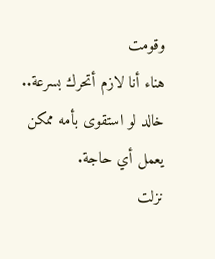وقومت
هناء أنا لازم أتحرك بسرعة.. خالد لو استقوى بأمه ممكن يعمل أي حاجة.
نزلت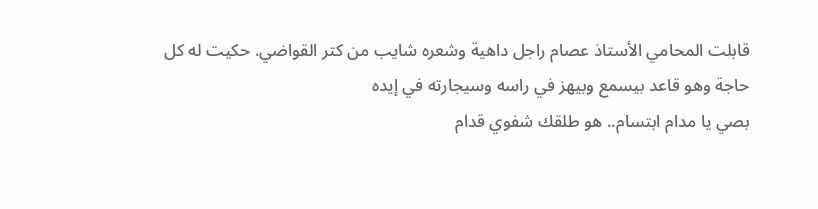قابلت المحامي الأستاذ عصام راجل داهية وشعره شايب من كتر القواضي. حكيت له كل حاجة وهو قاعد بيسمع وبيهز في راسه وسيجارته في إيده
بصي يا مدام ابتسام.. هو طلقك شفوي قدام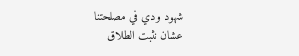شهود ودي في مصلحتنا
عشان نثبت الطلاق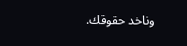وناخد حقوقك.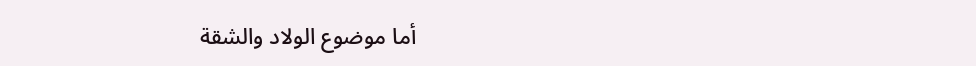أما موضوع الولاد والشقة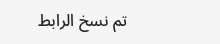تم نسخ الرابط